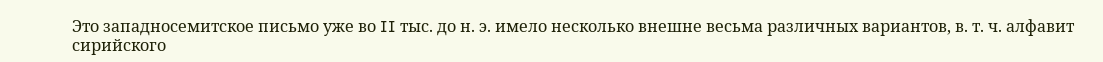Это западносемитское письмо уже во II тыс. до н. э. имело несколько внешне весьма различных вариантов, в. т. ч. алфавит сирийского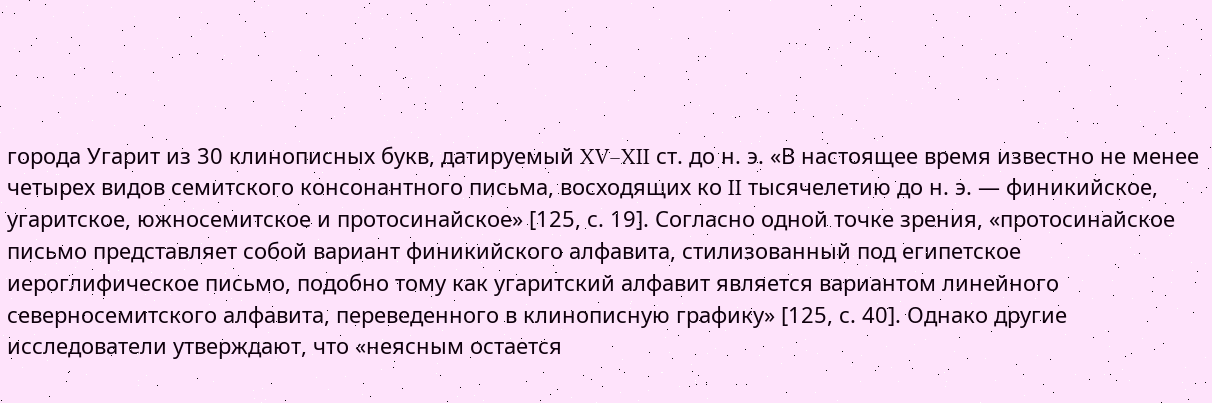города Угарит из 30 клинописных букв, датируемый XV–XII ст. до н. э. «В настоящее время известно не менее четырех видов семитского консонантного письма, восходящих ко II тысячелетию до н. э. — финикийское, угаритское, южносемитское и протосинайское» [125, с. 19]. Согласно одной точке зрения, «протосинайское письмо представляет собой вариант финикийского алфавита, стилизованный под египетское иероглифическое письмо, подобно тому как угаритский алфавит является вариантом линейного северносемитского алфавита, переведенного в клинописную графику» [125, с. 40]. Однако другие исследователи утверждают, что «неясным остается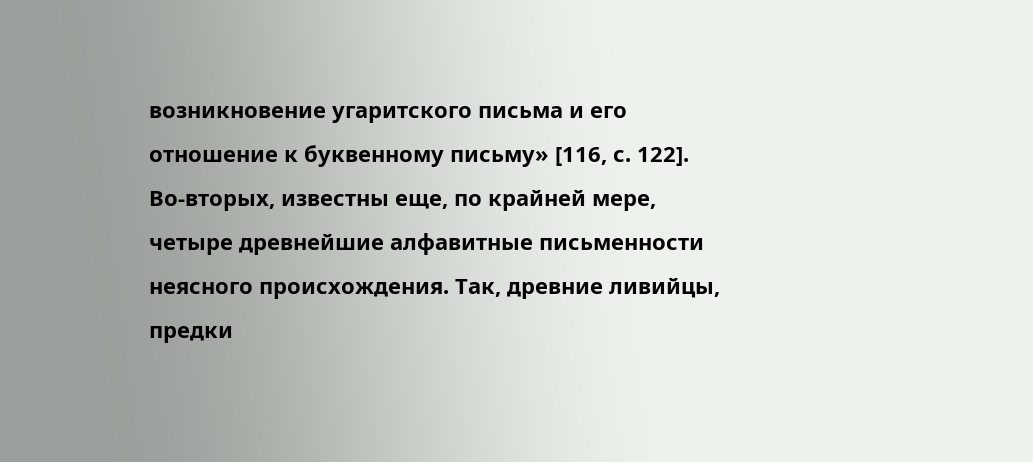возникновение угаритского письма и его отношение к буквенному письму» [116, с. 122].
Во-вторых, известны еще, по крайней мере, четыре древнейшие алфавитные письменности неясного происхождения. Так, древние ливийцы, предки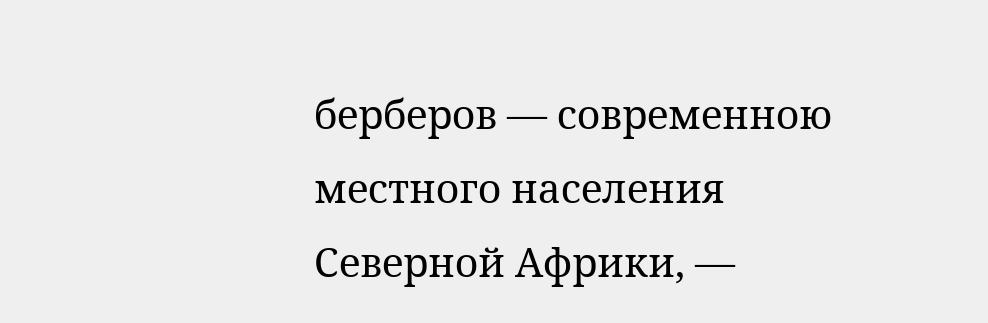берберов — современною местного населения Северной Африки, —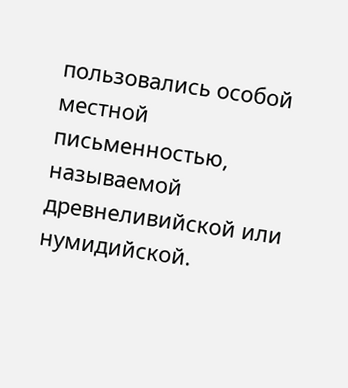пользовались особой местной письменностью, называемой древнеливийской или нумидийской.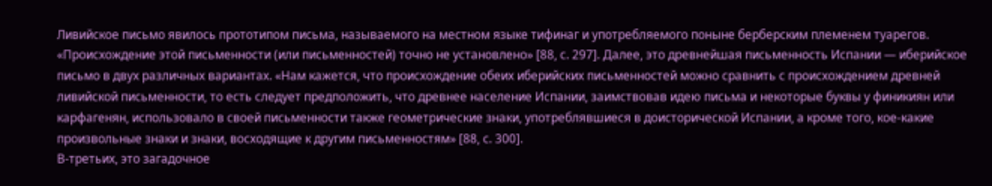Ливийское письмо явилось прототипом письма, называемого на местном языке тифинаг и употребляемого поныне берберским племенем туарегов. «Происхождение этой письменности (или письменностей) точно не установлено» [88, с. 297]. Далее, это древнейшая письменность Испании — иберийское письмо в двух различных вариантах. «Нам кажется, что происхождение обеих иберийских письменностей можно сравнить с происхождением древней ливийской письменности, то есть следует предположить, что древнее население Испании, заимствовав идею письма и некоторые буквы у финикиян или карфагенян, использовало в своей письменности также геометрические знаки, употреблявшиеся в доисторической Испании, а кроме того, кое-какие произвольные знаки и знаки, восходящие к другим письменностям» [88, с. 300].
В-третьих, это загадочное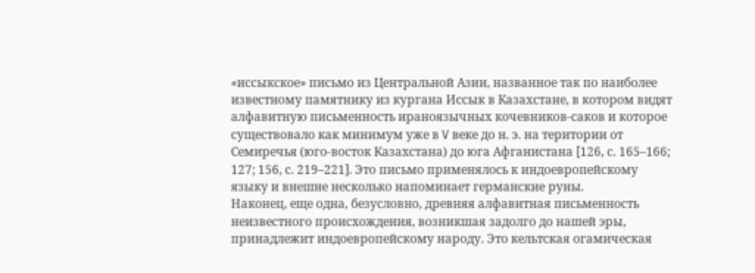«иссыкское» письмо из Центральной Азии, названное так по наиболее известному памятнику из кургана Иссык в Казахстане, в котором видят алфавитную письменность ираноязычных кочевников-саков и которое существовало как минимум уже в V веке до н. э. на територии от Семиречья (юго-восток Казахстана) до юга Афганистана [126, с. 165–166; 127; 156, с. 219–221]. Это письмо применялось к индоевропейскому языку и внешне несколько напоминает германские руны.
Наконец, еще одна, безусловно, древняя алфавитная письменность неизвестного происхождения, возникшая задолго до нашей эры, принадлежит индоевропейскому народу. Это кельтская огамическая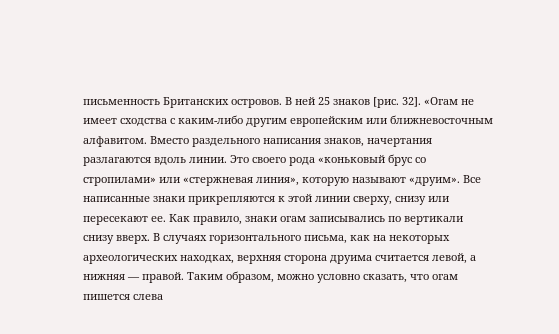письменность Британских островов. В ней 25 знаков [рис. 32]. «Огам не имеет сходства с каким-либо другим европейским или ближневосточным алфавитом. Вместо раздельного написания знаков, начертания разлагаются вдоль линии. Это своего рода «коньковый брус со стропилами» или «стержневая линия», которую называют «друим». Все написанные знаки прикрепляются к этой линии сверху, снизу или пересекают ее. Как правило, знаки огам записывались по вертикали снизу вверх. В случаях горизонтального письма, как на некоторых археологических находках, верхняя сторона друима считается левой, а нижняя — правой. Таким образом, можно условно сказать, что огам пишется слева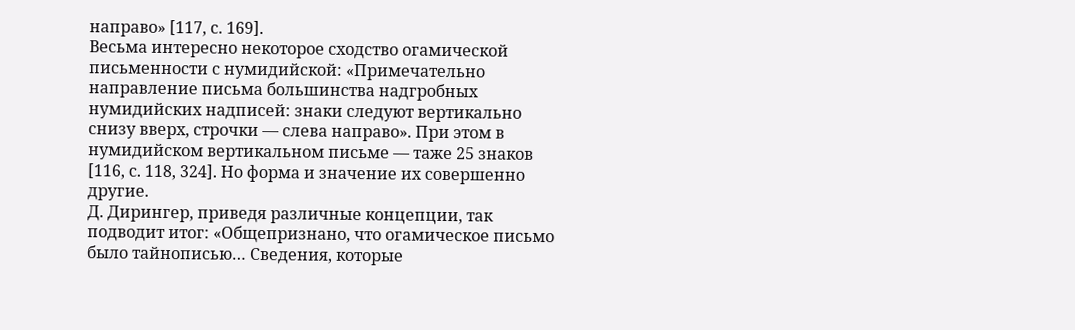направо» [117, с. 169].
Весьма интересно некоторое сходство огамической письменности с нумидийской: «Примечательно направление письма большинства надгробных нумидийских надписей: знаки следуют вертикально снизу вверх, строчки — слева направо». При этом в нумидийском вертикальном письме — таже 25 знаков [116, с. 118, 324]. Но форма и значение их совершенно другие.
Д. Дирингер, приведя различные концепции, так подводит итог: «Общепризнано, что огамическое письмо было тайнописью… Сведения, которые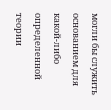могли бы служить основанием для какой-либо определенной теории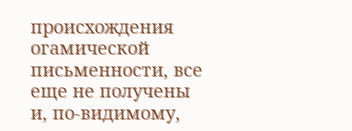происхождения огамической письменности, все еще не получены и, по-видимому,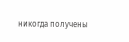никогда получены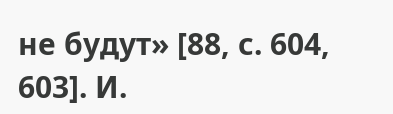не будут» [88, с. 604, 603]. И.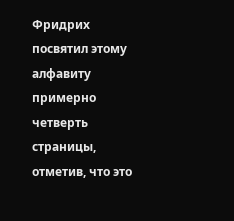Фридрих посвятил этому алфавиту примерно четверть страницы, отметив, что это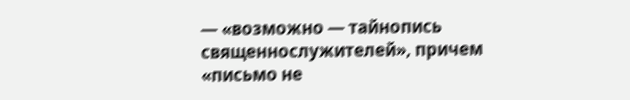— «возможно — тайнопись священнослужителей», причем «письмо не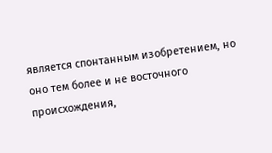является спонтанным изобретением, но оно тем более и не восточного происхождения,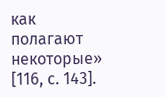как полагают некоторые» [116, с. 143].